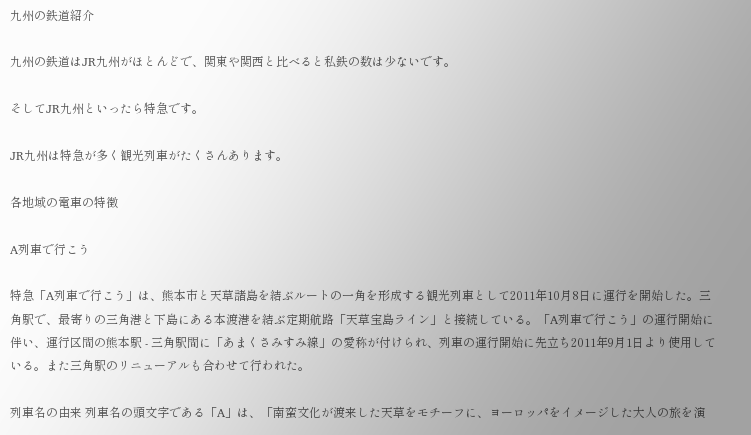九州の鉄道紹介

九州の鉄道はJR九州がほとんどで、関東や関西と比べると私鉄の数は少ないです。

そしてJR九州といったら特急です。

JR九州は特急が多く観光列車がたくさんあります。

各地域の電車の特徴

A列車で行こう

特急「A列車で行こう」は、熊本市と天草諸島を結ぶルートの一角を形成する観光列車として2011年10月8日に運行を開始した。三角駅で、最寄りの三角港と下島にある本渡港を結ぶ定期航路「天草宝島ライン」と接続している。「A列車で行こう」の運行開始に伴い、運行区間の熊本駅 - 三角駅間に「あまくさみすみ線」の愛称が付けられ、列車の運行開始に先立ち2011年9月1日より使用している。また三角駅のリニューアルも合わせて行われた。

列車名の由来 列車名の頭文字である「A」は、「南蛮文化が渡来した天草をモチーフに、ヨーロッパをイメージした大人の旅を演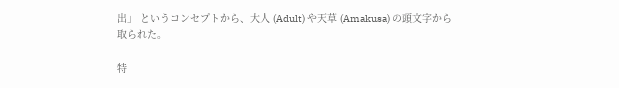出」 というコンセプトから、大人 (Adult) や天草 (Amakusa) の頭文字から取られた。

特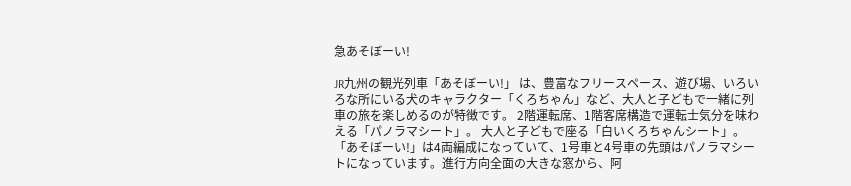急あそぼーい!

JR九州の観光列車「あそぼーい!」 は、豊富なフリースペース、遊び場、いろいろな所にいる犬のキャラクター「くろちゃん」など、大人と子どもで一緒に列車の旅を楽しめるのが特徴です。 2階運転席、1階客席構造で運転士気分を味わえる「パノラマシート」。 大人と子どもで座る「白いくろちゃんシート」。「あそぼーい!」は4両編成になっていて、1号車と4号車の先頭はパノラマシートになっています。進行方向全面の大きな窓から、阿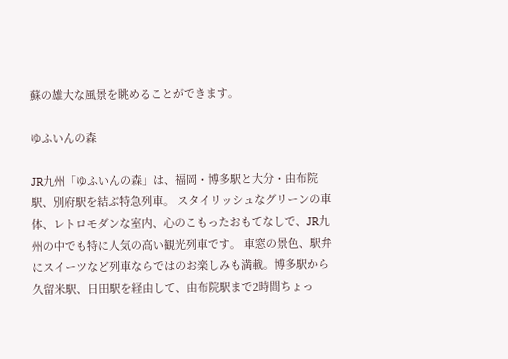蘇の雄大な風景を眺めることができます。

ゆふいんの森

JR九州「ゆふいんの森」は、福岡・博多駅と大分・由布院駅、別府駅を結ぶ特急列車。 スタイリッシュなグリーンの車体、レトロモダンな室内、心のこもったおもてなしで、JR九州の中でも特に人気の高い観光列車です。 車窓の景色、駅弁にスイーツなど列車ならではのお楽しみも満載。博多駅から久留米駅、日田駅を経由して、由布院駅まで2時間ちょっ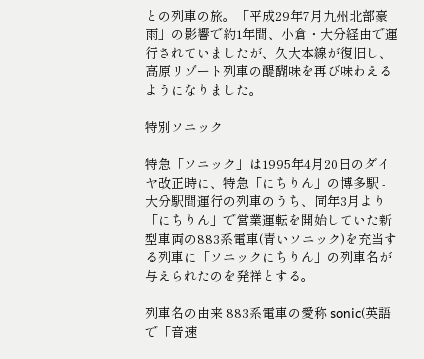との列車の旅。「平成29年7月九州北部豪雨」の影響で約1年間、小倉・大分経由で運行されていましたが、久大本線が復旧し、高原リゾート列車の醍醐味を再び味わえるようになりました。

特別ソニック

特急「ソニック」は1995年4月20日のダイヤ改正時に、特急「にちりん」の博多駅 - 大分駅間運行の列車のうち、同年3月より「にちりん」で営業運転を開始していた新型車両の883系電車(青いソニック)を充当する列車に「ソニックにちりん」の列車名が与えられたのを発祥とする。

列車名の由来 883系電車の愛称 sonic(英語で「音速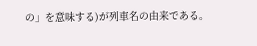の」を意味する)が列車名の由来である。